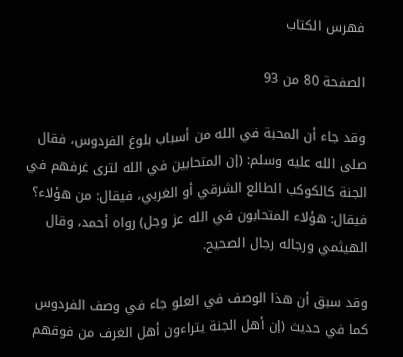فهرس الكتاب

الصفحة 80 من 93

وقد جاء أن المحبة في الله من أسباب بلوغ الفردوس، فقال صلى الله عليه وسلم: (إن المتحابين في الله لترى غرفهم في الجنة كالكوكب الطالع الشرقي أو الغربي، فيقال: من هؤلاء؟ فيقال: هؤلاء المتحابون في الله عز وجل) رواه أحمد، وقال الهيثمي ورجاله رجال الصحيح.

وقد سبق أن هذا الوصف في العلو جاء في وصف الفردوس كما في حديث (إن أهل الجنة يتراءون أهل الغرف من فوقهم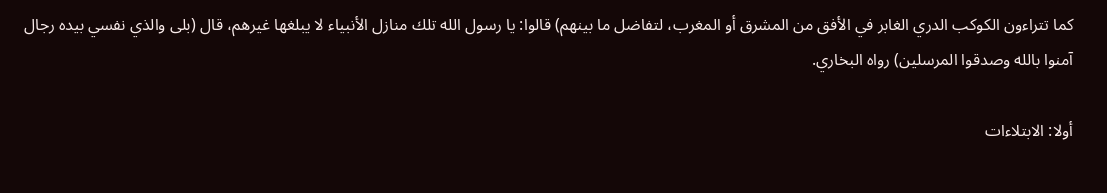كما تتراءون الكوكب الدري الغابر في الأفق من المشرق أو المغرب، لتفاضل ما بينهم) قالوا: يا رسول الله تلك منازل الأنبياء لا يبلغها غيرهم، قال (بلى والذي نفسي بيده رجال آمنوا بالله وصدقوا المرسلين) رواه البخاري.

أولا: الابتلاءات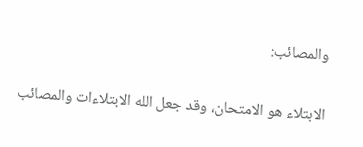والمصائب:

الابتلاء هو الامتحان، وقد جعل الله الابتلاءات والمصائب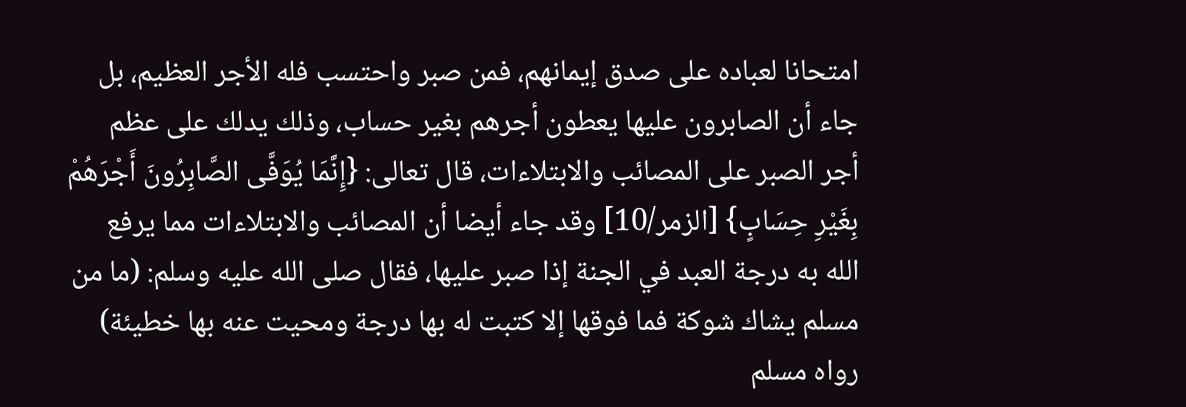امتحانا لعباده على صدق إيمانهم، فمن صبر واحتسب فله الأجر العظيم، بل جاء أن الصابرون عليها يعطون أجرهم بغير حساب، وذلك يدلك على عظم أجر الصبر على المصائب والابتلاءات، قال تعالى: {إِنَّمَا يُوَفَّى الصَّابِرُونَ أَجْرَهُمْ بِغَيْرِ حِسَابٍ} [الزمر/10] وقد جاء أيضا أن المصائب والابتلاءات مما يرفع الله به درجة العبد في الجنة إذا صبر عليها، فقال صلى الله عليه وسلم: (ما من مسلم يشاك شوكة فما فوقها إلا كتبت له بها درجة ومحيت عنه بها خطيئة) رواه مسلم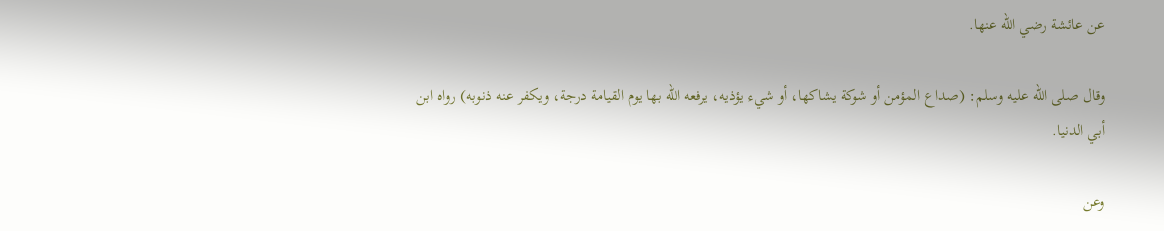عن عائشة رضي الله عنها.

وقال صلى الله عليه وسلم: (صداع المؤمن أو شوكة يشاكها، أو شيء يؤذيه، يرفعه الله بها يوم القيامة درجة، ويكفر عنه ذنوبه) رواه ابن أبي الدنيا.

وعن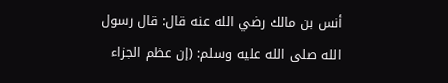أنس بن مالك رضي الله عنه قال: قال رسول الله صلى الله عليه وسلم: (إن عظم الجزاء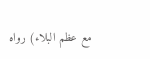مع عظم البلاء) رواه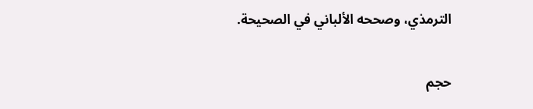الترمذي، وصححه الألباني في الصحيحة.

حجم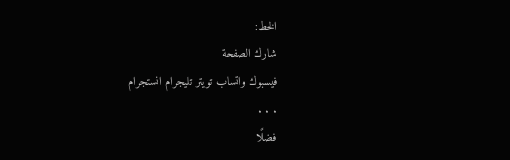الخط:
شارك الصفحة
فيسبوك واتساب تويتر تليجرام انستجرام
. . .
فضلًا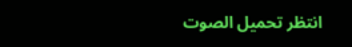انتظر تحميل الصوت